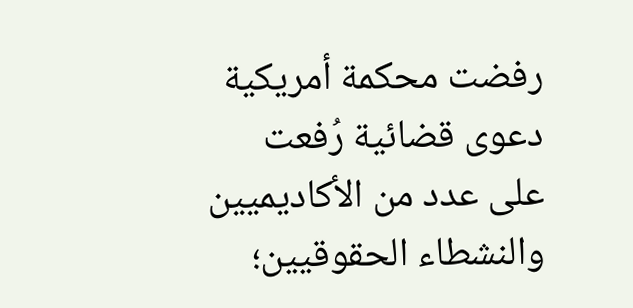رفضت محكمة أمريكية دعوى قضائية رُفعت على عدد من الأكاديميين والنشطاء الحقوقيين؛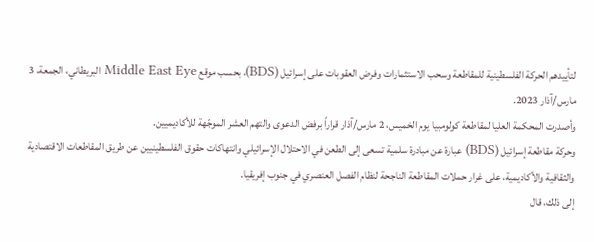لتأييدهم الحركة الفلسطينية للمقاطعة وسحب الاستثمارات وفرض العقوبات على إسرائيل (BDS)، بحسب موقع Middle East Eye البريطاني، الجمعة، 3 مارس/آذار 2023.
وأصدرت المحكمة العليا لمقاطعة كولومبيا يوم الخميس، 2 مارس/آذار قراراً برفض الدعوى والتهم العشر الموجّهة للأكاديميين.
وحركة مقاطعة إسرائيل (BDS) عبارة عن مبادرة سلمية تسعى إلى الطعن في الاحتلال الإسرائيلي وانتهاكات حقوق الفلسطينيين عن طريق المقاطعات الاقتصادية والثقافية والأكاديمية، على غرار حملات المقاطعة الناجحة لنظام الفصل العنصري في جنوب إفريقيا.
إلى ذلك، قال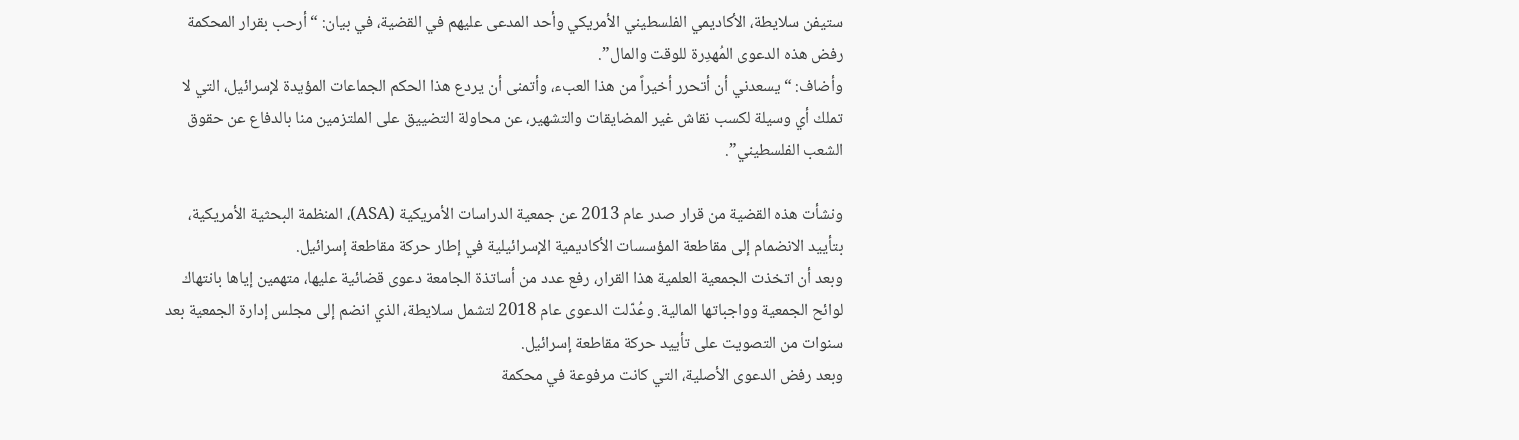ستيفن سلايطة، الأكاديمي الفلسطيني الأمريكي وأحد المدعى عليهم في القضية، في بيان: “أرحب بقرار المحكمة رفض هذه الدعوى المُهدِرة للوقت والمال”.
وأضاف: “يسعدني أن أتحرر أخيراً من هذا العبء، وأتمنى أن يردع هذا الحكم الجماعات المؤيدة لإسرائيل، التي لا تملك أي وسيلة لكسب نقاش غير المضايقات والتشهير، عن محاولة التضييق على الملتزمين منا بالدفاع عن حقوق الشعب الفلسطيني”.

ونشأت هذه القضية من قرار صدر عام 2013 عن جمعية الدراسات الأمريكية (ASA)، المنظمة البحثية الأمريكية، بتأييد الانضمام إلى مقاطعة المؤسسات الأكاديمية الإسرائيلية في إطار حركة مقاطعة إسرائيل.
وبعد أن اتخذت الجمعية العلمية هذا القرار، رفع عدد من أساتذة الجامعة دعوى قضائية عليها، متهمين إياها بانتهاك لوائح الجمعية وواجباتها المالية. وعُدّلت الدعوى عام 2018 لتشمل سلايطة، الذي انضم إلى مجلس إدارة الجمعية بعد سنوات من التصويت على تأييد حركة مقاطعة إسرائيل.
وبعد رفض الدعوى الأصلية، التي كانت مرفوعة في محكمة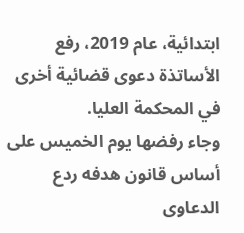ابتدائية، عام 2019، رفع الأساتذة دعوى قضائية أخرى في المحكمة العليا.
وجاء رفضها يوم الخميس على أساس قانون هدفه ردع الدعاوى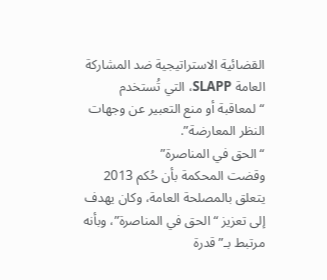القضائية الاستراتيجية ضد المشاركة العامة SLAPP، التي تُستخدم “لمعاقبة أو منع التعبير عن وجهات النظر المعارضة”.
“الحق في المناصرة”
وقضت المحكمة بأن حُكم 2013 يتعلق بالمصلحة العامة، وكان يهدف إلى تعزيز “الحق في المناصرة”، وبأنه مرتبط بـ”قدرة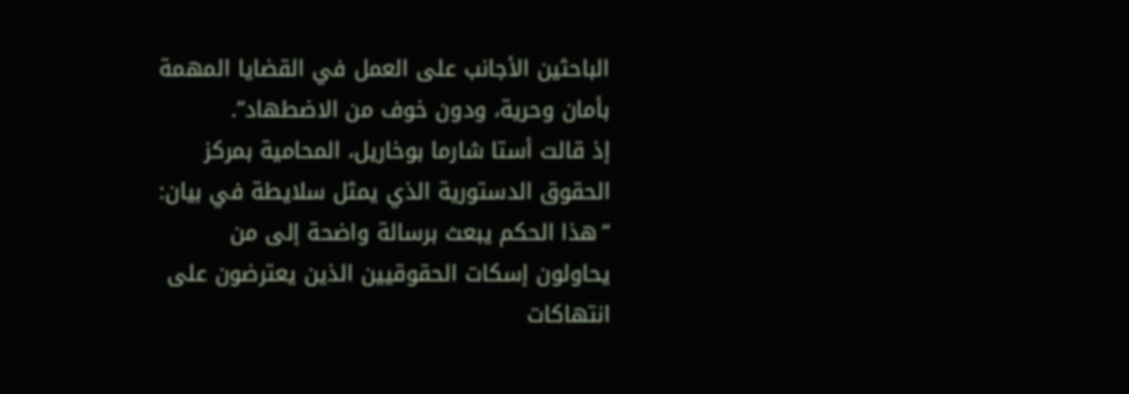الباحثين الأجانب على العمل في القضايا المهمة بأمان وحرية، ودون خوف من الاضطهاد”.
إذ قالت أستا شارما بوخاريل، المحامية بمركز الحقوق الدستورية الذي يمثل سلايطة في بيان: “هذا الحكم يبعث برسالة واضحة إلى من يحاولون إسكات الحقوقيين الذين يعترضون على انتهاكات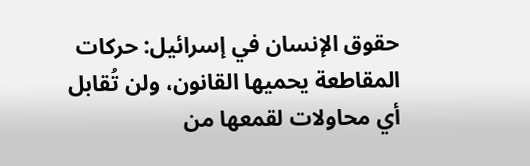حقوق الإنسان في إسرائيل: حركات المقاطعة يحميها القانون، ولن تُقابل أي محاولات لقمعها من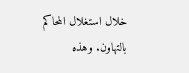خلال استغلال المحاكم بالتهاون. وهذه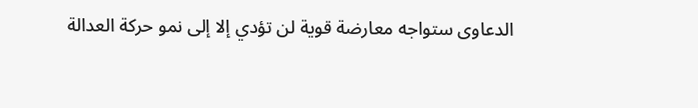الدعاوى ستواجه معارضة قوية لن تؤدي إلا إلى نمو حركة العدالة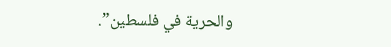والحرية في فلسطين”.